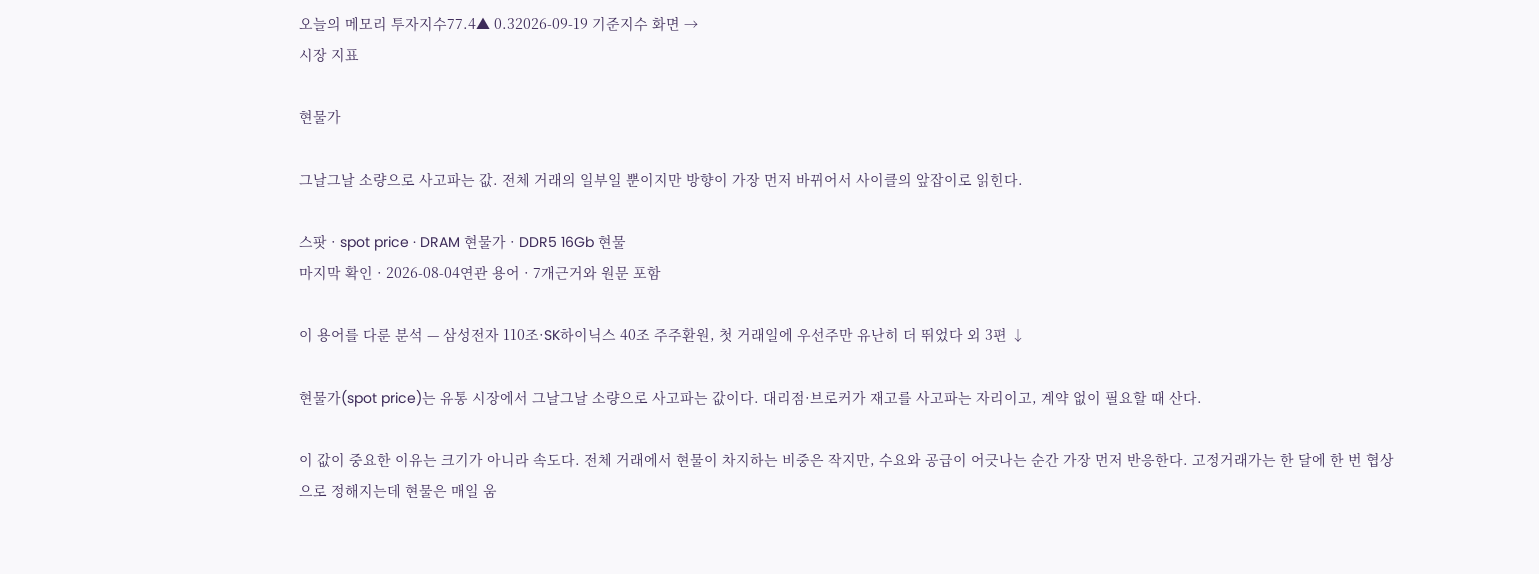오늘의 메모리 투자지수77.4▲ 0.32026-09-19 기준지수 화면 →
시장 지표

현물가

그날그날 소량으로 사고파는 값. 전체 거래의 일부일 뿐이지만 방향이 가장 먼저 바뀌어서 사이클의 앞잡이로 읽힌다.

스팟 · spot price · DRAM 현물가 · DDR5 16Gb 현물
마지막 확인 · 2026-08-04연관 용어 · 7개근거와 원문 포함

이 용어를 다룬 분석 — 삼성전자 110조·SK하이닉스 40조 주주환원, 첫 거래일에 우선주만 유난히 더 뛰었다 외 3편 ↓

현물가(spot price)는 유통 시장에서 그날그날 소량으로 사고파는 값이다. 대리점·브로커가 재고를 사고파는 자리이고, 계약 없이 필요할 때 산다.

이 값이 중요한 이유는 크기가 아니라 속도다. 전체 거래에서 현물이 차지하는 비중은 작지만, 수요와 공급이 어긋나는 순간 가장 먼저 반응한다. 고정거래가는 한 달에 한 번 협상으로 정해지는데 현물은 매일 움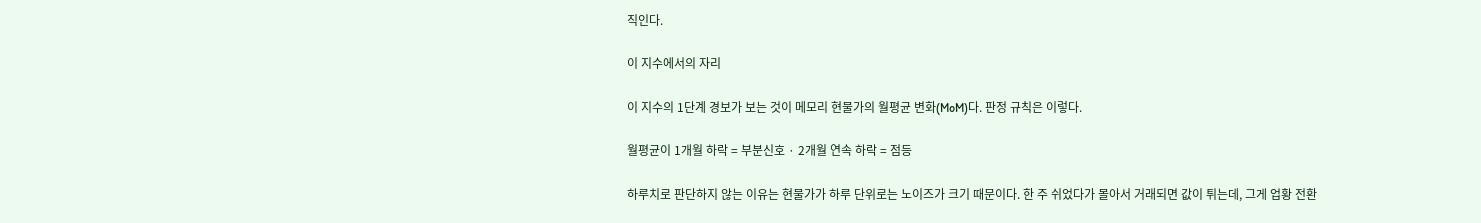직인다.

이 지수에서의 자리

이 지수의 1단계 경보가 보는 것이 메모리 현물가의 월평균 변화(MoM)다. 판정 규칙은 이렇다.

월평균이 1개월 하락 = 부분신호 · 2개월 연속 하락 = 점등

하루치로 판단하지 않는 이유는 현물가가 하루 단위로는 노이즈가 크기 때문이다. 한 주 쉬었다가 몰아서 거래되면 값이 튀는데, 그게 업황 전환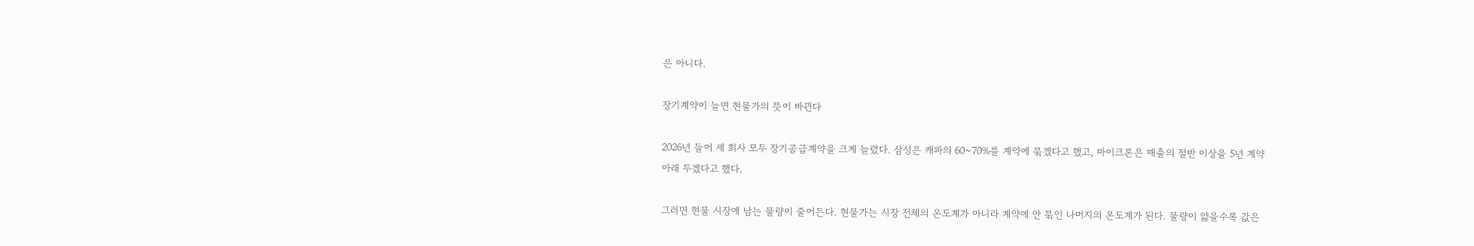은 아니다.

장기계약이 늘면 현물가의 뜻이 바뀐다

2026년 들어 세 회사 모두 장기공급계약을 크게 늘렸다. 삼성은 캐파의 60~70%를 계약에 묶겠다고 했고, 마이크론은 매출의 절반 이상을 5년 계약 아래 두겠다고 했다.

그러면 현물 시장에 남는 물량이 줄어든다. 현물가는 시장 전체의 온도계가 아니라 계약에 안 묶인 나머지의 온도계가 된다. 물량이 얇을수록 값은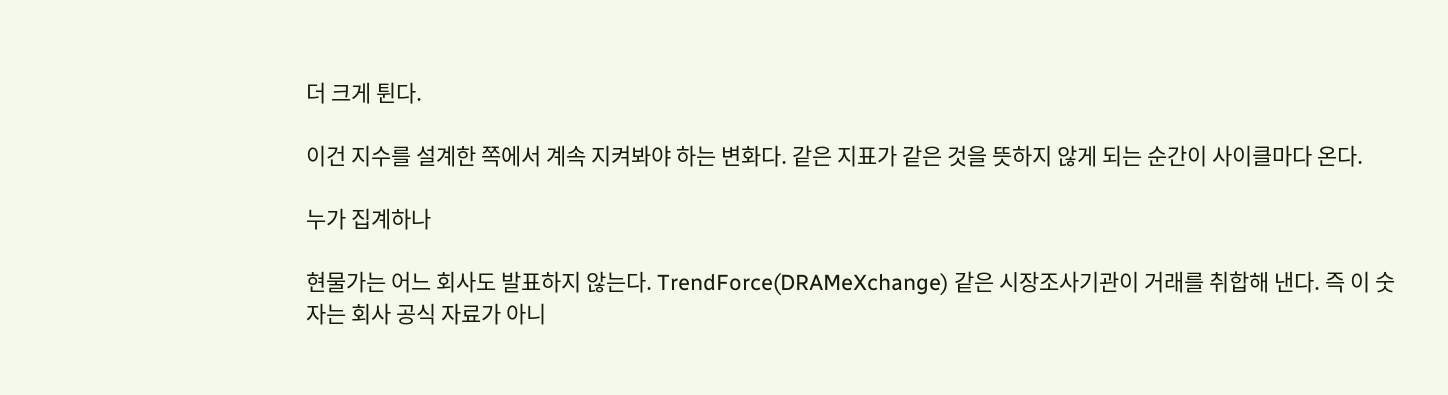더 크게 튄다.

이건 지수를 설계한 쪽에서 계속 지켜봐야 하는 변화다. 같은 지표가 같은 것을 뜻하지 않게 되는 순간이 사이클마다 온다.

누가 집계하나

현물가는 어느 회사도 발표하지 않는다. TrendForce(DRAMeXchange) 같은 시장조사기관이 거래를 취합해 낸다. 즉 이 숫자는 회사 공식 자료가 아니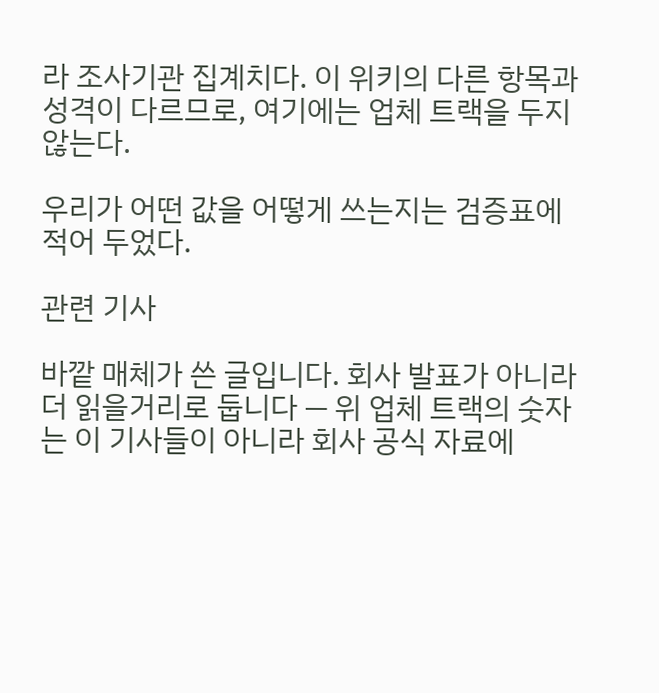라 조사기관 집계치다. 이 위키의 다른 항목과 성격이 다르므로, 여기에는 업체 트랙을 두지 않는다.

우리가 어떤 값을 어떻게 쓰는지는 검증표에 적어 두었다.

관련 기사

바깥 매체가 쓴 글입니다. 회사 발표가 아니라 더 읽을거리로 둡니다 — 위 업체 트랙의 숫자는 이 기사들이 아니라 회사 공식 자료에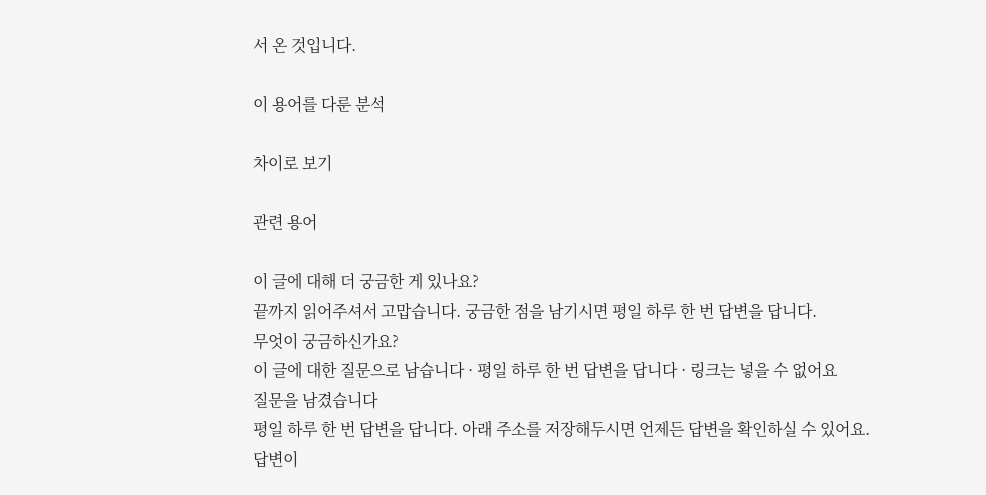서 온 것입니다.

이 용어를 다룬 분석

차이로 보기

관련 용어

이 글에 대해 더 궁금한 게 있나요?
끝까지 읽어주셔서 고맙습니다. 궁금한 점을 남기시면 평일 하루 한 번 답변을 답니다.
무엇이 궁금하신가요?
이 글에 대한 질문으로 남습니다 · 평일 하루 한 번 답변을 답니다 · 링크는 넣을 수 없어요
질문을 남겼습니다
평일 하루 한 번 답변을 답니다. 아래 주소를 저장해두시면 언제든 답변을 확인하실 수 있어요.
답변이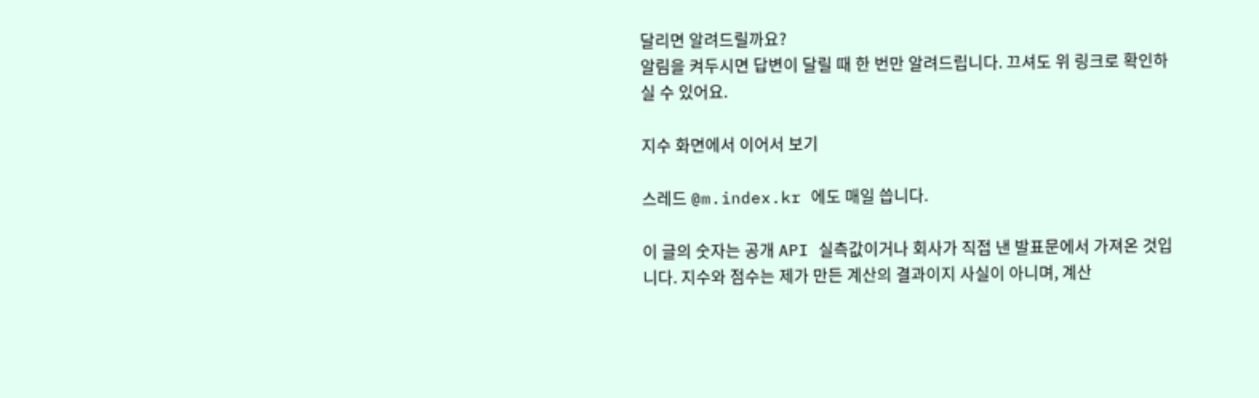달리면 알려드릴까요?
알림을 켜두시면 답변이 달릴 때 한 번만 알려드립니다. 끄셔도 위 링크로 확인하실 수 있어요.

지수 화면에서 이어서 보기

스레드 @m.index.kr 에도 매일 씁니다.

이 글의 숫자는 공개 API 실측값이거나 회사가 직접 낸 발표문에서 가져온 것입니다. 지수와 점수는 제가 만든 계산의 결과이지 사실이 아니며, 계산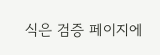식은 검증 페이지에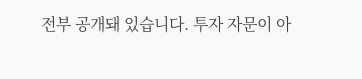전부 공개돼 있습니다. 투자 자문이 아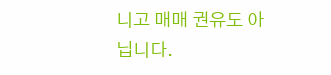니고 매매 권유도 아닙니다.